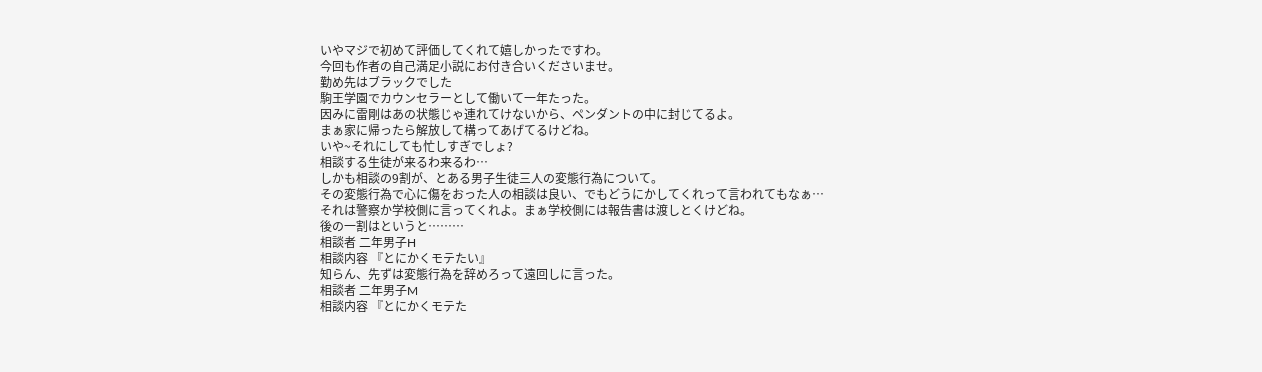いやマジで初めて評価してくれて嬉しかったですわ。
今回も作者の自己満足小説にお付き合いくださいませ。
勤め先はブラックでした
駒王学園でカウンセラーとして働いて一年たった。
因みに雷剛はあの状態じゃ連れてけないから、ペンダントの中に封じてるよ。
まぁ家に帰ったら解放して構ってあげてるけどね。
いや~それにしても忙しすぎでしょ?
相談する生徒が来るわ来るわ…
しかも相談の9割が、とある男子生徒三人の変態行為について。
その変態行為で心に傷をおった人の相談は良い、でもどうにかしてくれって言われてもなぁ…
それは警察か学校側に言ってくれよ。まぁ学校側には報告書は渡しとくけどね。
後の一割はというと………
相談者 二年男子H
相談内容 『とにかくモテたい』
知らん、先ずは変態行為を辞めろって遠回しに言った。
相談者 二年男子M
相談内容 『とにかくモテた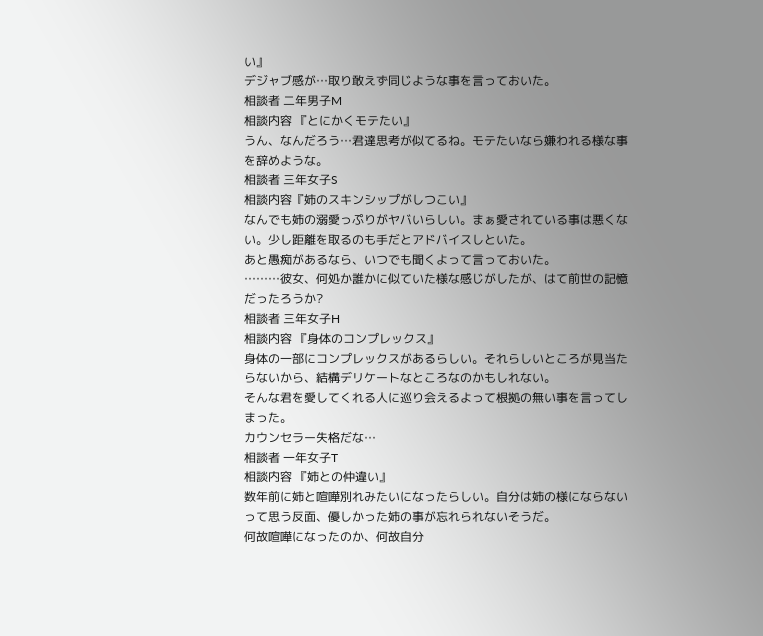い』
デジャブ感が…取り敢えず同じような事を言っておいた。
相談者 二年男子M
相談内容 『とにかくモテたい』
うん、なんだろう…君達思考が似てるね。モテたいなら嫌われる様な事を辞めような。
相談者 三年女子S
相談内容『姉のスキンシップがしつこい』
なんでも姉の溺愛っぷりがヤバいらしい。まぁ愛されている事は悪くない。少し距離を取るのも手だとアドバイスしといた。
あと愚痴があるなら、いつでも聞くよって言っておいた。
………彼女、何処か誰かに似ていた様な感じがしたが、はて前世の記憶だったろうか?
相談者 三年女子H
相談内容 『身体のコンプレックス』
身体の一部にコンプレックスがあるらしい。それらしいところが見当たらないから、結構デリケートなところなのかもしれない。
そんな君を愛してくれる人に巡り会えるよって根拠の無い事を言ってしまった。
カウンセラー失格だな…
相談者 一年女子T
相談内容 『姉との仲違い』
数年前に姉と喧嘩別れみたいになったらしい。自分は姉の様にならないって思う反面、優しかった姉の事が忘れられないそうだ。
何故喧嘩になったのか、何故自分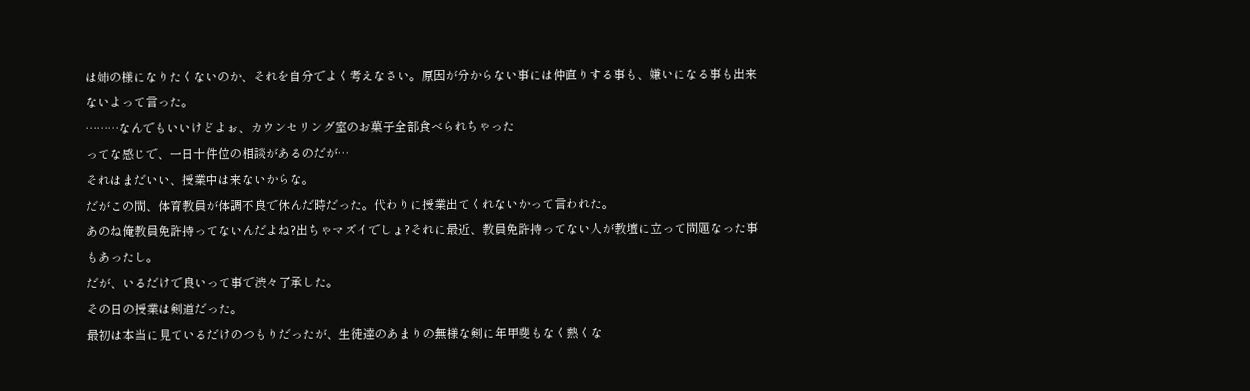は姉の様になりたくないのか、それを自分でよく考えなさい。原因が分からない事には仲直りする事も、嫌いになる事も出来ないよって言った。
………なんでもいいけどよぉ、カウンセリング室のお菓子全部食べられちゃった
ってな感じで、一日十件位の相談があるのだが…
それはまだいい、授業中は来ないからな。
だがこの間、体育教員が体調不良で休んだ時だった。代わりに授業出てくれないかって言われた。
あのね俺教員免許持ってないんだよね?出ちゃマズイでしょ?それに最近、教員免許持ってない人が教壇に立って問題なった事もあったし。
だが、いるだけで良いって事で渋々了承した。
その日の授業は剣道だった。
最初は本当に見ているだけのつもりだったが、生徒達のあまりの無様な剣に年甲斐もなく熱くな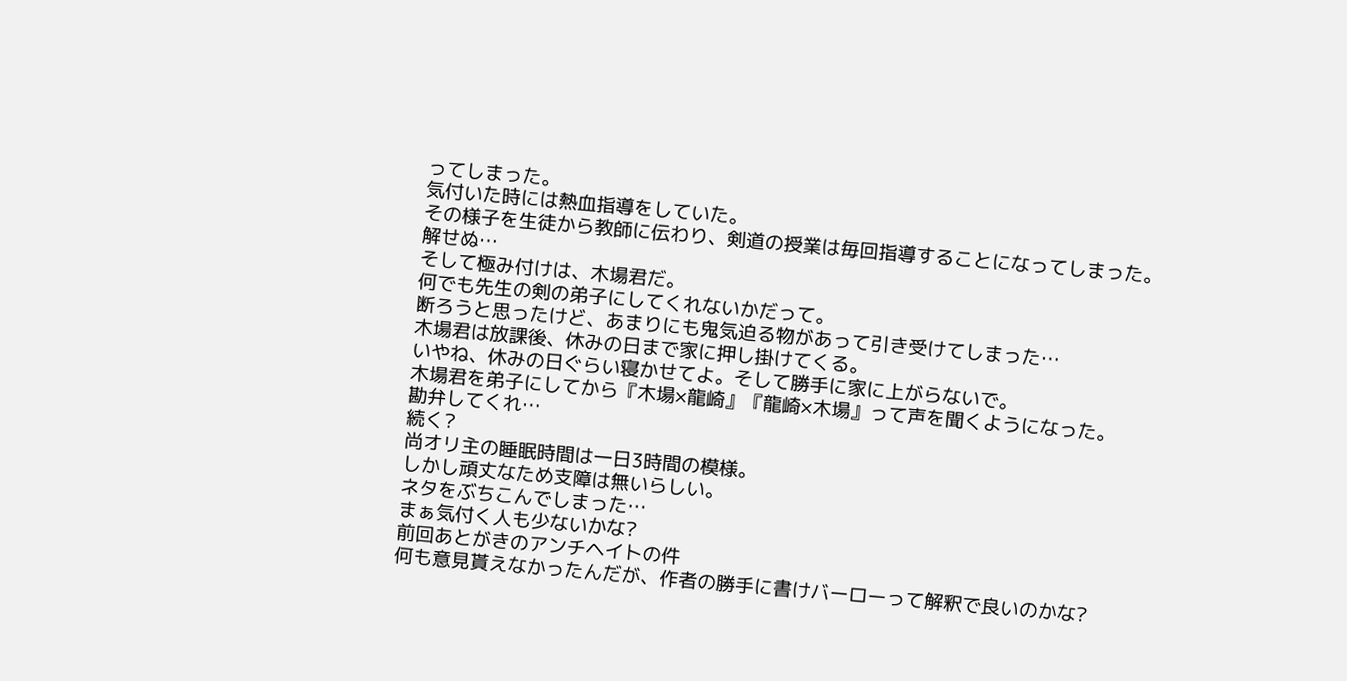ってしまった。
気付いた時には熱血指導をしていた。
その様子を生徒から教師に伝わり、剣道の授業は毎回指導することになってしまった。
解せぬ…
そして極み付けは、木場君だ。
何でも先生の剣の弟子にしてくれないかだって。
断ろうと思ったけど、あまりにも鬼気迫る物があって引き受けてしまった…
木場君は放課後、休みの日まで家に押し掛けてくる。
いやね、休みの日ぐらい寝かせてよ。そして勝手に家に上がらないで。
木場君を弟子にしてから『木場×龍崎』『龍崎×木場』って声を聞くようになった。
勘弁してくれ…
続く?
尚オリ主の睡眠時間は一日3時間の模様。
しかし頑丈なため支障は無いらしい。
ネタをぶちこんでしまった…
まぁ気付く人も少ないかな?
前回あとがきのアンチヘイトの件
何も意見貰えなかったんだが、作者の勝手に書けバーローって解釈で良いのかな?